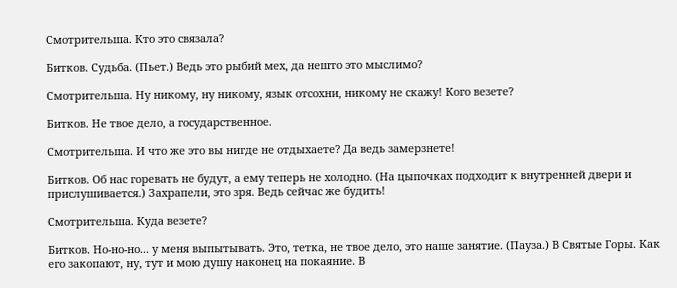Смотрительша. Кто это связала?

Битков. Судьба. (Пьет.) Ведь это рыбий мех, да нешто это мыслимо?

Смотрительша. Ну никому, ну никому, язык отсохни, никому не скажу! Кого везете?

Битков. Не твое дело, а государственное.

Смотрительша. И что же это вы нигде не отдыхаете? Да ведь замерзнете!

Битков. Об нас горевать не будут, а ему теперь не холодно. (На цыпочках подходит к внутренней двери и прислушивается.) Захрапели, это зря. Ведь сейчас же будить!

Смотрительша. Куда везете?

Битков. Но-но-но... у меня выпытывать. Это, тетка, не твое дело, это наше занятие. (Пауза.) В Святые Горы. Как его закопают, ну, тут и мою душу наконец на покаяние. В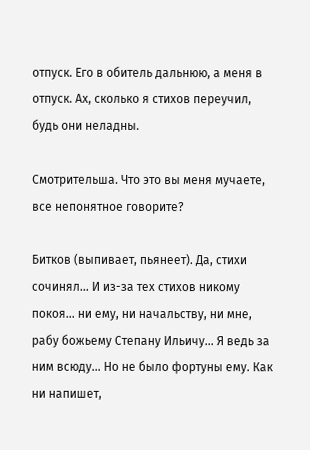отпуск. Его в обитель дальнюю, а меня в отпуск. Ах, сколько я стихов переучил, будь они неладны.

Смотрительша. Что это вы меня мучаете, все непонятное говорите?

Битков (выпивает, пьянеет). Да, стихи сочинял... И из-за тех стихов никому покоя... ни ему, ни начальству, ни мне, рабу божьему Степану Ильичу... Я ведь за ним всюду... Но не было фортуны ему. Как ни напишет,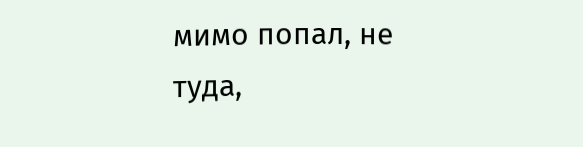мимо попал, не туда,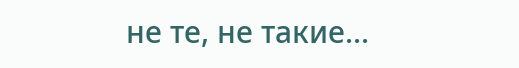не те, не такие...